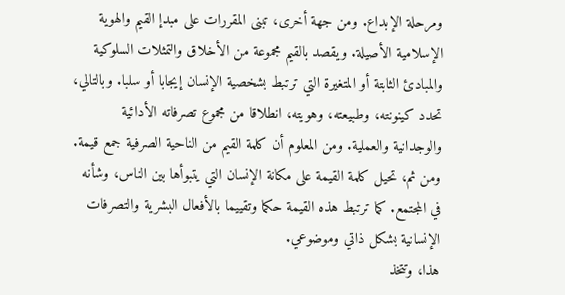ومرحلة الإبداع. ومن جهة أخرى، تبنى المقررات على مبدإ القيم والهوية الإسلامية الأصيلة. ويقصد بالقيم مجموعة من الأخلاق والتمثلات السلوكية والمبادئ الثابتة أو المتغيرة التي ترتبط بشخصية الإنسان إيجابا أو سلبا. وبالتالي، تحدد كينونته، وطبيعته، وهويته، انطلاقا من مجموع تصرفاته الأدائية والوجدانية والعملية. ومن المعلوم أن كلمة القيم من الناحية الصرفية جمع قيمة. ومن ثم، تحيل كلمة القيمة على مكانة الإنسان التي يتبوأها بين الناس، وشأنه في المجتمع. كما ترتبط هذه القيمة حكما وتقييما بالأفعال البشرية والتصرفات الإنسانية بشكل ذاتي وموضوعي.
هذا، وتتخذ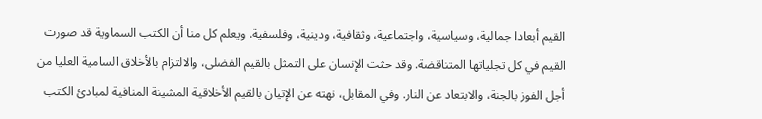القيم أبعادا جمالية، وسياسية، واجتماعية، وثقافية، ودينية، وفلسفية. ويعلم كل منا أن الكتب السماوية قد صورت القيم في كل تجلياتها المتناقضة. وقد حثت الإنسان على التمثل بالقيم الفضلى، والالتزام بالأخلاق السامية العليا من أجل الفوز بالجنة، والابتعاد عن النار. وفي المقابل، نهته عن الإتيان بالقيم الأخلاقية المشينة المنافية لمبادئ الكتب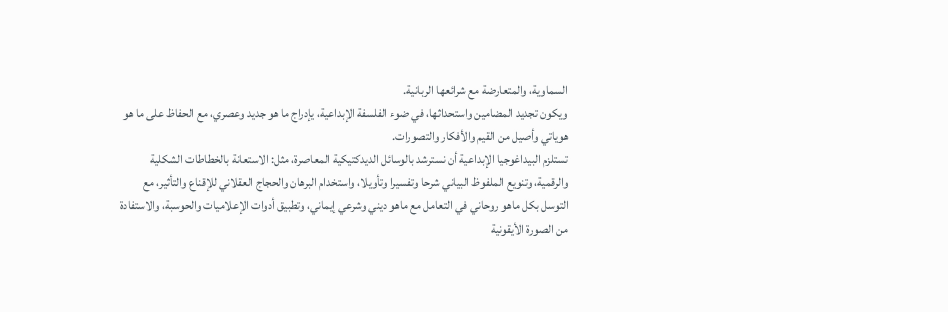السماوية، والمتعارضة مع شرائعها الربانية.
ويكون تجديد المضامين واستحداثها، في ضوء الفلسفة الإبداعية، يإدراج ما هو جديد وعصري، مع الحفاظ على ما هو هوياتي وأصيل من القيم والأفكار والتصورات.
تستلزم البيداغوجيا الإبداعية أن نسترشد بالوسائل الديدكتيكية المعاصرة، مثل: الاستعانة بالخطاطات الشكلية والرقمية، وتنويع الملفوظ البياني شرحا وتفسيرا وتأويلا، واستخدام البرهان والحجاج العقلاني للإقناع والتأثير، مع التوسل بكل ماهو روحاني في التعامل مع ماهو ديني وشرعي إيماني، وتطبيق أدوات الإعلاميات والحوسبة، والاستفادة من الصورة الأيقونية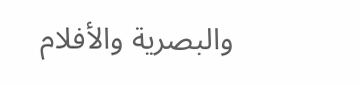والبصرية والأفلام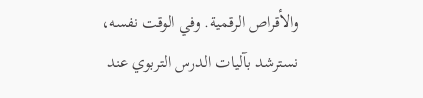والأقراص الرقمية. وفي الوقت نفسه، نسترشد بآليات الدرس التربوي عند